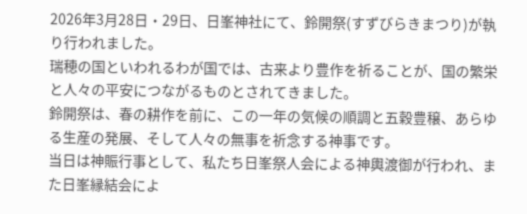2026年3月28日・29日、日峯神社にて、鈴開祭(すずびらきまつり)が執り行われました。
瑞穂の国といわれるわが国では、古来より豊作を祈ることが、国の繁栄と人々の平安につながるものとされてきました。
鈴開祭は、春の耕作を前に、この一年の気候の順調と五穀豊穣、あらゆる生産の発展、そして人々の無事を祈念する神事です。
当日は神賑行事として、私たち日峯祭人会による神輿渡御が行われ、また日峯縁結会によ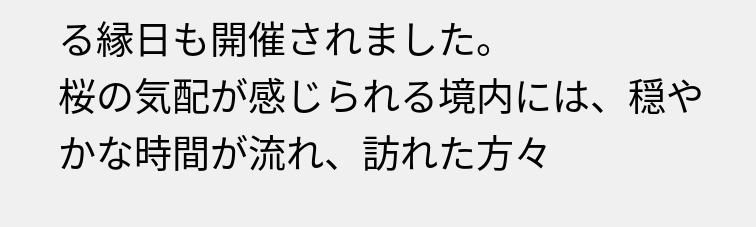る縁日も開催されました。
桜の気配が感じられる境内には、穏やかな時間が流れ、訪れた方々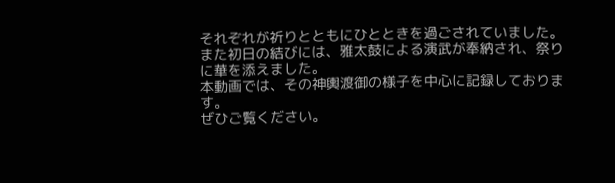それぞれが祈りとともにひとときを過ごされていました。
また初日の結びには、雅太鼓による演武が奉納され、祭りに華を添えました。
本動画では、その神輿渡御の様子を中心に記録しております。
ぜひご覧ください。